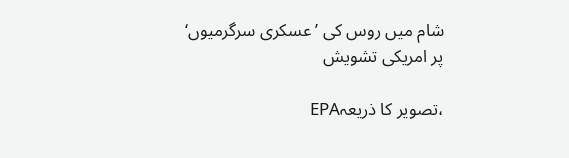شام میں روس کی ’عسکری سرگرمیوں‘ پر امریکی تشویش

،تصویر کا ذریعہEPA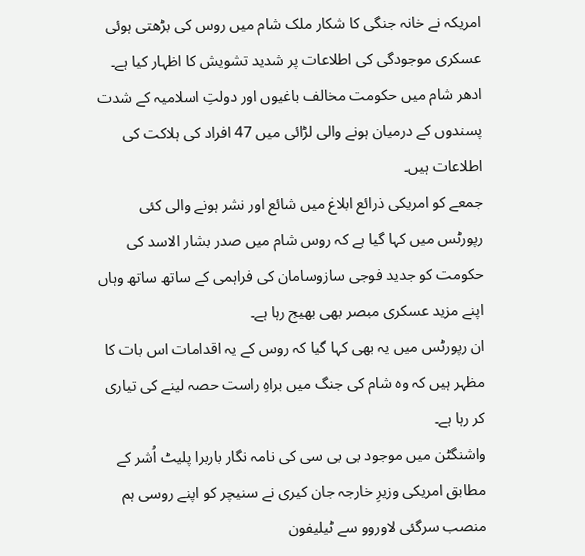امریکہ نے خانہ جنگی کا شکار ملک شام میں روس کی بڑھتی ہوئی عسکری موجودگی کی اطلاعات پر شدید تشویش کا اظہار کیا ہے۔
ادھر شام میں حکومت مخالف باغیوں اور دولتِ اسلامیہ کے شدت پسندوں کے درمیان ہونے والی لڑائی میں 47 افراد کی ہلاکت کی اطلاعات ہیں۔
جمعے کو امریکی ذرائع ابلاغ میں شائع اور نشر ہونے والی کئی رپورٹس میں کہا گیا ہے کہ روس شام میں صدر بشار الاسد کی حکومت کو جدید فوجی سازوسامان کی فراہمی کے ساتھ ساتھ وہاں اپنے مزید عسکری مبصر بھی بھیج رہا ہے۔
ان رپورٹس میں یہ بھی کہا گیا کہ روس کے یہ اقدامات اس بات کا مظہر ہیں کہ وہ شام کی جنگ میں براہِ راست حصہ لینے کی تیاری کر رہا ہے۔
واشنگٹن میں موجود بی بی سی کی نامہ نگار باربرا پلیٹ اُشر کے مطابق امریکی وزیرِ خارجہ جان کیری نے سنیچر کو اپنے روسی ہم منصب سرگئی لاوروو سے ٹیلیفون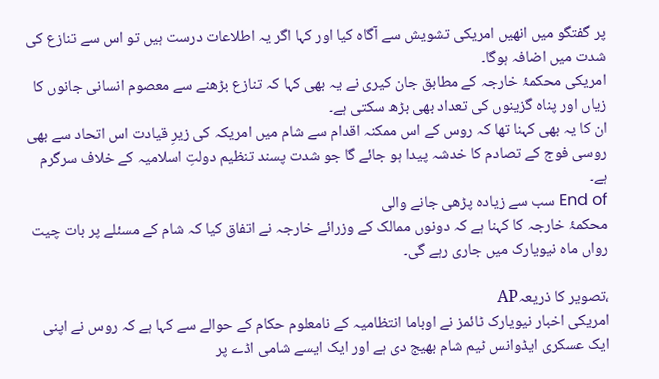پر گفتگو میں انھیں امریکی تشویش سے آگاہ کیا اور کہا اگر یہ اطلاعات درست ہیں تو اس سے تنازع کی شدت میں اضافہ ہوگا۔
امریکی محکمۂ خارجہ کے مطابق جان کیری نے یہ بھی کہا کہ تنازع بڑھنے سے معصوم انسانی جانوں کا زیاں اور پناہ گزینوں کی تعداد بھی بڑھ سکتی ہے۔
ان کا یہ بھی کہنا تھا کہ روس کے اس ممکنہ اقدام سے شام میں امریکہ کی زیرِ قیادت اس اتحاد سے بھی روسی فوج کے تصادم کا خدشہ پیدا ہو جائے گا جو شدت پسند تنظیم دولتِ اسلامیہ کے خلاف سرگرم ہے۔
End of سب سے زیادہ پڑھی جانے والی
محکمۂ خارجہ کا کہنا ہے کہ دونوں ممالک کے وزرائے خارجہ نے اتفاق کیا کہ شام کے مسئلے پر بات چیت رواں ماہ نیویارک میں جاری رہے گی۔

،تصویر کا ذریعہAP
امریکی اخبار نیویارک ٹائمز نے اوباما انتظامیہ کے نامعلوم حکام کے حوالے سے کہا ہے کہ روس نے اپنی ایک عسکری ایڈوانس ٹیم شام بھیج دی ہے اور ایک ایسے شامی اڈے پر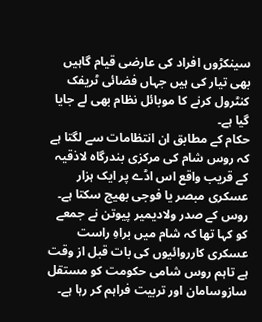سینکڑوں افراد کی عارضی قیام گاہیں بھی تیار کی ہیں جہاں فضائی ٹریفک کنٹرول کرنے کا موبائل نظام بھی لے جایا گیا ہے۔
حکام کے مطابق ان انتظامات سے لگتا ہے کہ روس شام کی مرکزی بندرگاہ لاذقیہ کے قریب واقع اس اڈے پر ایک ہزار عسکری مبصر یا فوجی بھیج سکتا ہے۔
روس کے صدر ولادیمیر پیوتن نے جمعے کو کہا تھا کہ شام میں براہِ راست عسکری کارروائیوں کی بات قبل از وقت ہے تاہم روس شامی حکومت کو مستقل سازوسامان اور تربیت فراہم کر رہا ہے۔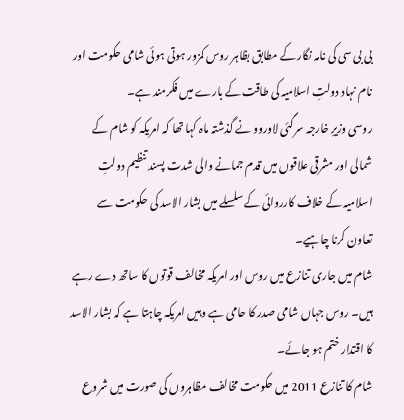بی بی سی کی نامہ نگار کے مطابق بظاہر روس کمزور ہوتی ہوئی شامی حکومت اور نام نہاد دولتِ اسلامیہ کی طاقت کے بارے میں فکرمند ہے۔
روسی وزیرِ خارجہ سرگئی لاوروو نے گذشتہ ماہ کہا تھا کہ امریکہ کو شام کے شمالی اور مشرقی علاقوں میں قدم جمانے والی شدت پسند تنظیم دولتِ اسلامیہ کے خلاف کارروائی کے سلسلے میں بشار الاسد کی حکومت سے تعاون کرنا چاہیے۔
شام میں جاری تنازع میں روس اور امریکہ مخالف قوتوں کا ساتھ دے رہے ہیں۔ روس جہاں شامی صدر کا حامی ہے وہیں امریکہ چاہتا ہے کہ بشار الاسد کا اقتدار ختم ہو جائے۔
شام کا تنازع 2011 میں حکومت مخالف مظاہروں کی صورت میں شروع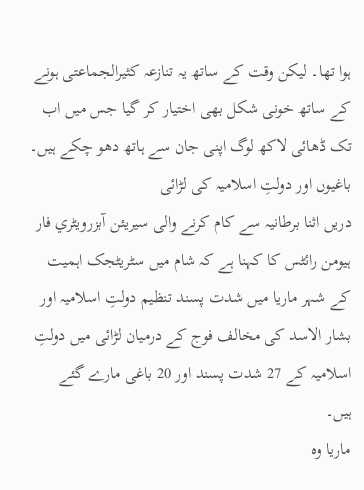ہوا تھا۔ لیکن وقت کے ساتھ یہ تنازعہ کثیرالجماعتی ہونے کے ساتھ خونی شکل بھی اختیار کر گیا جس میں اب تک ڈھائی لاکھ لوگ اپنی جان سے ہاتھ دھو چکے ہیں۔
باغیوں اور دولتِ اسلامیہ کی لڑائی
دریں اثنا برطانیہ سے کام کرنے والی سیریئن آبزرویٹري فار ہیومن رائٹس کا کہنا ہے کہ شام میں سٹریٹجک اہمیت کے شہر ماریا میں شدت پسند تنظیم دولتِ اسلامیہ اور بشار الاسد کی مخالف فوج کے درمیان لڑائی میں دولتِ اسلامیہ کے 27 شدت پسند اور 20 باغی مارے گئے ہیں۔
ماریا وہ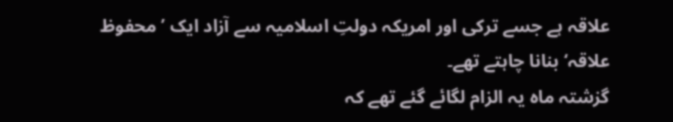علاقہ ہے جسے ترکی اور امریکہ دولتِ اسلامیہ سے آزاد ایک ’محفوظ علاقہ‘ بنانا چاہتے تھے۔
گزشتہ ماہ یہ الزام لگائے گئے تھے کہ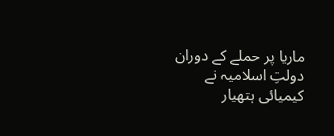ماریا پر حملے کے دوران دولتِ اسلامیہ نے کیمیائی ہتھیار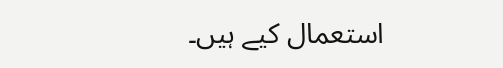استعمال کیے ہیں۔